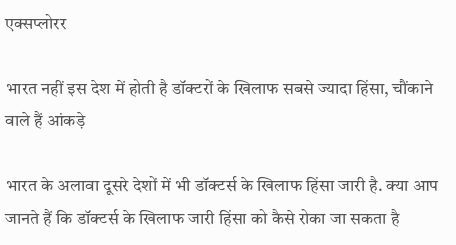एक्सप्लोरर

भारत नहीं इस देश में होती है डॉक्टरों के खिलाफ सबसे ज्यादा हिंसा, चौंकाने वाले हैं आंकड़े

भारत के अलावा दूसरे देशों में भी डॉक्टर्स के खिलाफ हिंसा जारी है. क्या आप जानते हैं कि डॉक्टर्स के खिलाफ जारी हिंसा को कैसे रोका जा सकता है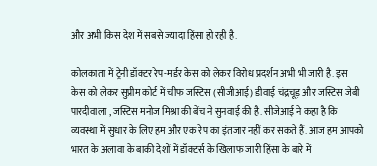और अभी किस देश में सबसे ज्यादा हिंसा हो रही है.

कोलकाता में ट्रेनी डॉक्टर रेप-मर्डर केस को लेकर विरोध प्रदर्शन अभी भी जारी है. इस केस को लेकर सुप्रीम कोर्ट में चीफ जस्टिस (सीजीआई) डीवाई चंद्रचूड़ और जस्टिस जेबी पारदीवाला , जस्टिस मनोज मिश्रा की बेंच ने सुनवाई की है. सीजेआई ने कहा है कि व्यवस्था में सुधार के लिए हम और एक रेप का इंतजार नहीं कर सकते हैं. आज हम आपको भारत के अलावा के बाकी देशों में डॉक्टर्स के खिलाफ जारी हिंसा के बारे में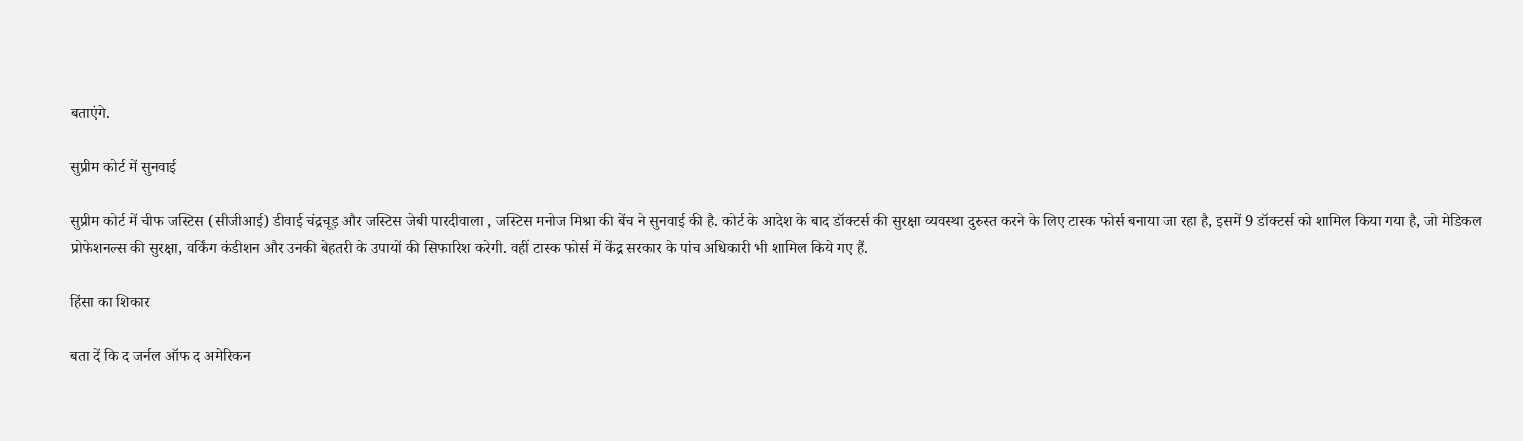बताएंगे.

सुप्रीम कोर्ट में सुनवाई

सुप्रीम कोर्ट में चीफ जस्टिस (सीजीआई) डीवाई चंद्रचूड़ और जस्टिस जेबी पारदीवाला , जस्टिस मनोज मिश्रा की बेंच ने सुनवाई की है. कोर्ट के आदेश के बाद डॉक्टर्स की सुरक्षा व्यवस्था दुरुस्त करने के लिए टास्क फोर्स बनाया जा रहा है, इसमें 9 डॉक्टर्स को शामिल किया गया है, जो मेडिकल प्रोफेशनल्स की सुरक्षा, वर्किंग कंडीशन और उनकी बेहतरी के उपायों की सिफारिश करेगी. वहीं टास्क फोर्स में केंद्र सरकार के पांच अधिकारी भी शामिल किये गए हैं.

हिंसा का शिकार

बता दें कि द जर्नल ऑफ द अमेरिकन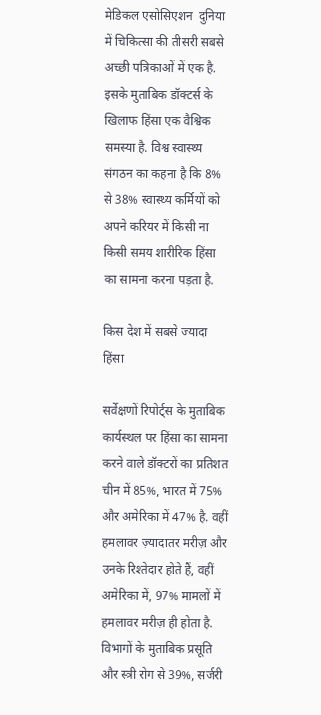मेडिकल एसोसिएशन  दुनिया में चिकित्सा की तीसरी सबसे अच्छी पत्रिकाओं में एक है. इसके मुताबिक डॉक्टर्स के खिलाफ हिंसा एक वैश्विक समस्या है. विश्व स्वास्थ्य संगठन का कहना है कि 8% से 38% स्वास्थ्य कर्मियों को अपने करियर में किसी ना किसी समय शारीरिक हिंसा का सामना करना पड़ता है.

किस देश में सबसे ज्यादा हिंसा

सर्वेक्षणों रिपोर्ट्स के मुताबिक कार्यस्थल पर हिंसा का सामना करने वाले डॉक्टरों का प्रतिशत चीन में 85%, भारत में 75% और अमेरिका में 47% है. वहीं हमलावर ज़्यादातर मरीज़ और उनके रिश्तेदार होते हैं, वहीं अमेरिका में, 97% मामलों में हमलावर मरीज़ ही होता है. विभागों के मुताबिक प्रसूति और स्त्री रोग से 39%, सर्जरी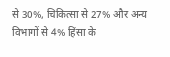से 30%, चिकित्सा से 27% और अन्य विभागों से 4% हिंसा के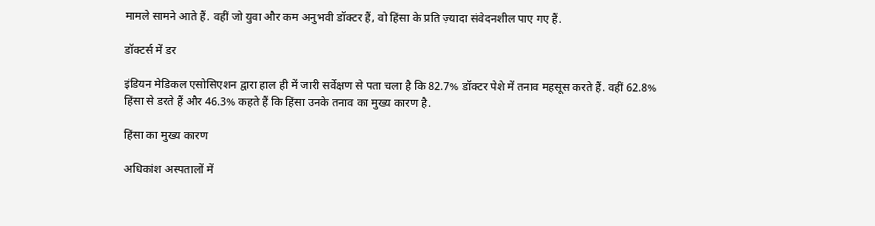मामले सामने आते हैं. वहीं जो युवा और कम अनुभवी डॉक्टर हैं, वो हिंसा के प्रति ज़्यादा संवेदनशील पाए गए हैं.

डॉक्टर्स में डर

इंडियन मेडिकल एसोसिएशन द्वारा हाल ही में जारी सर्वेक्षण से पता चला है कि 82.7% डॉक्टर पेशे में तनाव महसूस करते हैं. वहीं 62.8% हिंसा से डरते हैं और 46.3% कहते हैं कि हिंसा उनके तनाव का मुख्य कारण है.

हिंसा का मुख्य कारण

अधिकांश अस्पतालों में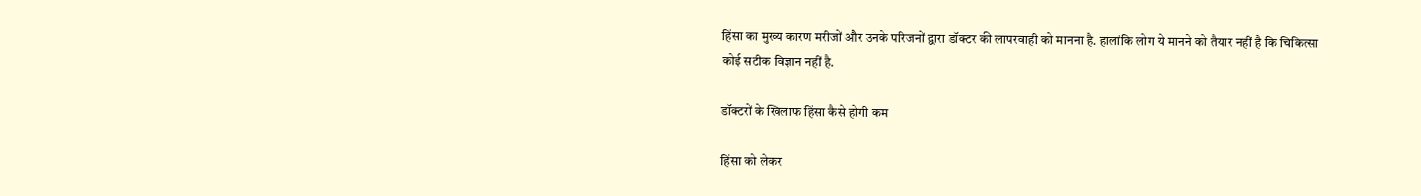हिंसा का मुख्य कारण मरीजों और उनके परिजनों द्वारा डॉक्टर की लापरवाही को मानना है. हालांकि लोग ये मानने को तैयार नहीं है कि चिकित्सा कोई सटीक विज्ञान नहीं है.

डॉक्टरों के खिलाफ हिंसा कैसे होगी कम

हिंसा को लेकर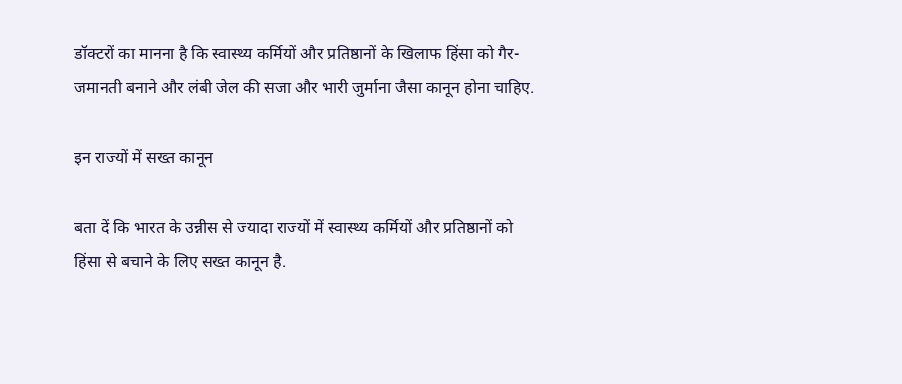डॉक्टरों का मानना है कि स्वास्थ्य कर्मियों और प्रतिष्ठानों के खिलाफ हिंसा को गैर-जमानती बनाने और लंबी जेल की सजा और भारी जुर्माना जैसा कानून होना चाहिए.

इन राज्यों में सख्त कानून

बता दें कि भारत के उन्नीस से ज्यादा राज्यों में स्वास्थ्य कर्मियों और प्रतिष्ठानों को हिंसा से बचाने के लिए सख्त कानून है.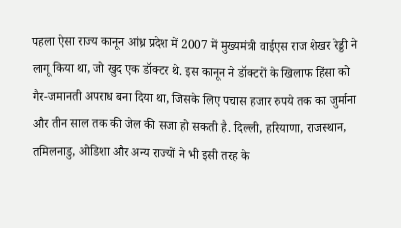पहला ऐसा राज्य कानून आंध्र प्रदेश में 2007 में मुख्यमंत्री वाईएस राज शेखर रेड्डी ने लागू किया था, जो खुद एक डॉक्टर थे. इस कानून ने डॉक्टरों के खिलाफ हिंसा को गैर-जमानती अपराध बना दिया था, जिसके लिए पचास हजार रुपये तक का जुर्माना और तीन साल तक की जेल की सजा हो सकती है. दिल्ली, हरियाणा, राजस्थान, तमिलनाडु, ओडिशा और अन्य राज्यों ने भी इसी तरह के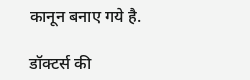कानून बनाए गये है.

डॉक्टर्स की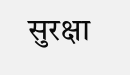सुरक्षा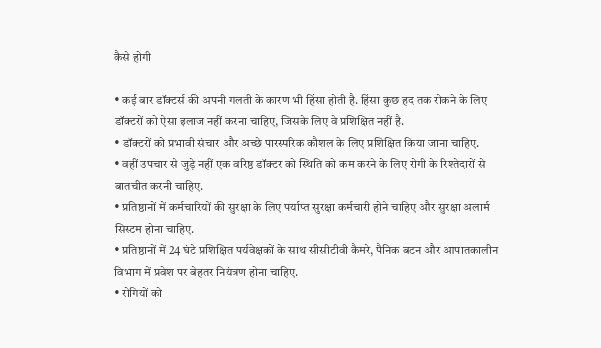कैसे होगी

• कई बार डॉक्टर्स की अपनी गलती के कारण भी हिंसा होती है. हिंसा कुछ हद तक रोकने के लिए डॉक्टरों को ऐसा इलाज नहीं करना चाहिए, जिसके लिए वे प्रशिक्षित नहीं है.
• डॉक्टरों को प्रभावी संचार और अच्छे पारस्परिक कौशल के लिए प्रशिक्षित किया जाना चाहिए.
• वहीं उपचार से जुड़े नहीं एक वरिष्ठ डॉक्टर को स्थिति को कम करने के लिए रोगी के रिश्तेदारों से बातचीत करनी चाहिए.
• प्रतिष्ठानों में कर्मचारियों की सुरक्षा के लिए पर्याप्त सुरक्षा कर्मचारी होने चाहिए और सुरक्षा अलार्म सिस्टम होना चाहिए.
• प्रतिष्ठानों में 24 घंटे प्रशिक्षित पर्यवेक्षकों के साथ सीसीटीवी कैमरे, पैनिक बटन और आपातकालीन विभाग में प्रवेश पर बेहतर नियंत्रण होना चाहिए.
• रोगियों को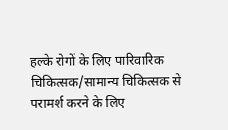हल्के रोगों के लिए पारिवारिक चिकित्सक/सामान्य चिकित्सक से परामर्श करने के लिए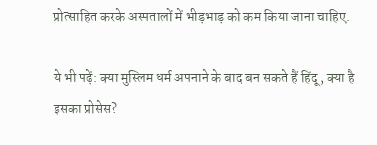प्रोत्साहित करके अस्पतालों में भीड़भाड़ को कम किया जाना चाहिए.

ये भी पढ़ें: क्या मुस्लिम धर्म अपनाने के बाद बन सकते हैं हिंदू, क्या है इसका प्रोसेस?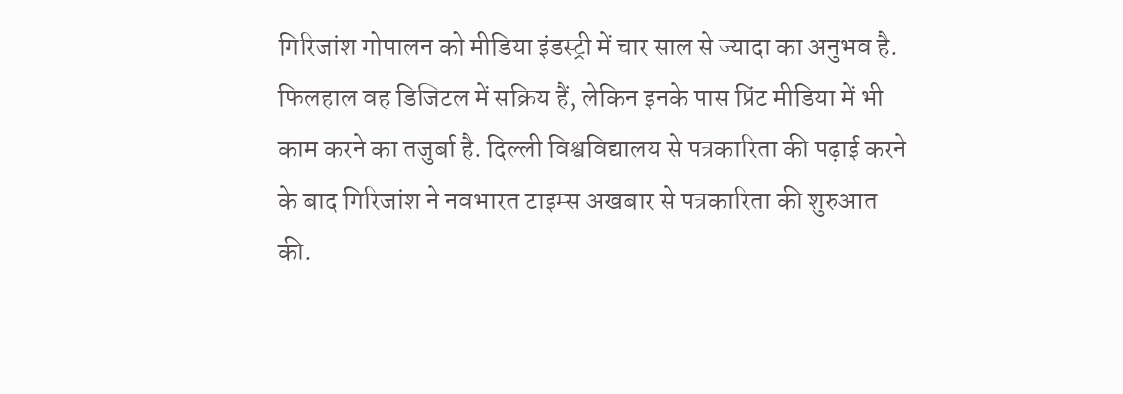गिरिजांश गोपालन को मीडिया इंडस्ट्री में चार साल से ज्यादा का अनुभव है. फिलहाल वह डिजिटल में सक्रिय हैं, लेकिन इनके पास प्रिंट मीडिया में भी काम करने का तजुर्बा है. दिल्ली विश्वविद्यालय से पत्रकारिता की पढ़ाई करने के बाद गिरिजांश ने नवभारत टाइम्स अखबार से पत्रकारिता की शुरुआत की.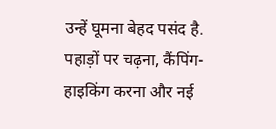उन्हें घूमना बेहद पसंद है. पहाड़ों पर चढ़ना, कैंपिंग-हाइकिंग करना और नई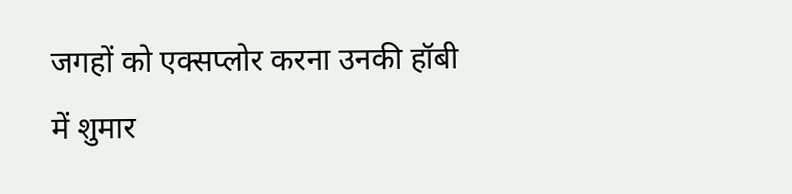जगहों को एक्सप्लोर करना उनकी हॉबी में शुमार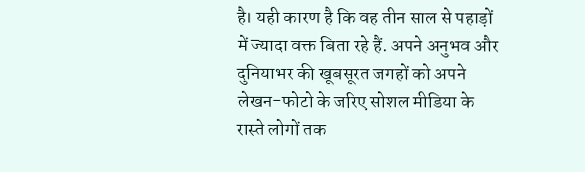है। यही कारण है कि वह तीन साल से पहाड़ों में ज्यादा वक्त बिता रहे हैं. अपने अनुभव और दुनियाभर की खूबसूरत जगहों को अपने लेखन-फोटो के जरिए सोशल मीडिया के रास्ते लोगों तक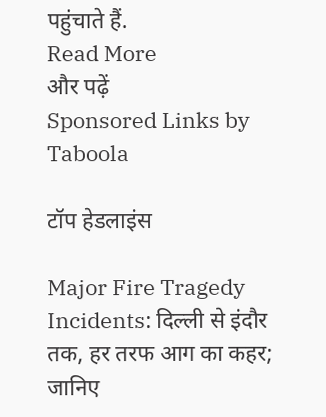पहुंचाते हैं.
Read More
और पढ़ें
Sponsored Links by Taboola

टॉप हेडलाइंस

Major Fire Tragedy Incidents: दिल्ली से इंदौर तक, हर तरफ आग का कहर; जानिए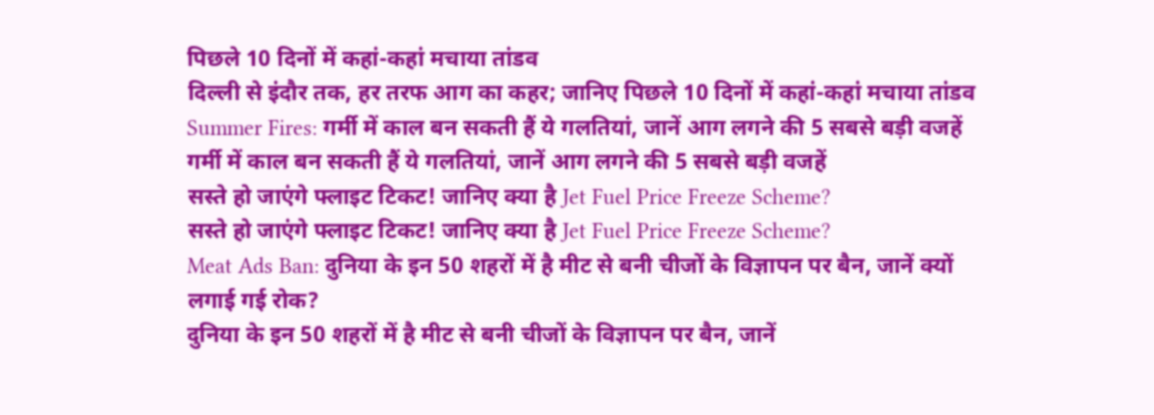पिछले 10 दिनों में कहां-कहां मचाया तांडव
दिल्ली से इंदौर तक, हर तरफ आग का कहर; जानिए पिछले 10 दिनों में कहां-कहां मचाया तांडव
Summer Fires: गर्मी में काल बन सकती हैं ये गलतियां, जानें आग लगने की 5 सबसे बड़ी वजहें
गर्मी में काल बन सकती हैं ये गलतियां, जानें आग लगने की 5 सबसे बड़ी वजहें
सस्ते हो जाएंगे फ्लाइट टिकट! जानिए क्या है Jet Fuel Price Freeze Scheme?
सस्ते हो जाएंगे फ्लाइट टिकट! जानिए क्या है Jet Fuel Price Freeze Scheme?
Meat Ads Ban: दुनिया के इन 50 शहरों में है मीट से बनी चीजों के विज्ञापन पर बैन, जानें क्यों लगाई गई रोक?
दुनिया के इन 50 शहरों में है मीट से बनी चीजों के विज्ञापन पर बैन, जानें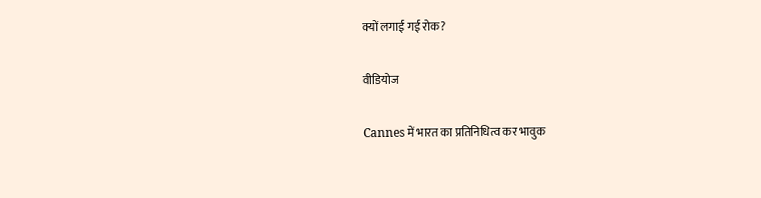क्यों लगाई गई रोक?

वीडियोज

Cannes में भारत का प्रतिनिधित्व कर भावुक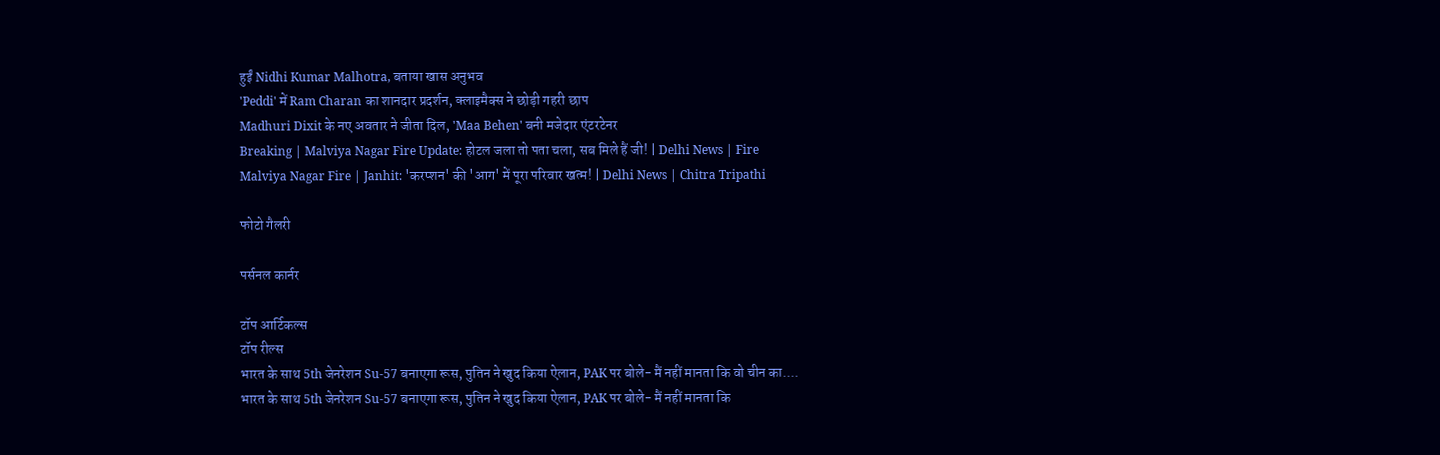हुईं Nidhi Kumar Malhotra, बताया खास अनुभव
'Peddi' में Ram Charan का शानदार प्रदर्शन, क्लाइमैक्स ने छोड़ी गहरी छाप
Madhuri Dixit के नए अवतार ने जीता दिल, 'Maa Behen' बनी मजेदार एंटरटेनर
Breaking | Malviya Nagar Fire Update: होटल जला तो पता चला, सब मिले हैं जी! | Delhi News | Fire
Malviya Nagar Fire | Janhit: 'करप्शन' की 'आग' में पूरा परिवार खत्म! | Delhi News | Chitra Tripathi

फोटो गैलरी

पर्सनल कार्नर

टॉप आर्टिकल्स
टॉप रील्स
भारत के साथ 5th जेनरेशन Su-57 बनाएगा रूस, पुतिन ने खुद किया ऐलान, PAK पर बोले- मैं नहीं मानता कि वो चीन का....
भारत के साथ 5th जेनरेशन Su-57 बनाएगा रूस, पुतिन ने खुद किया ऐलान, PAK पर बोले- मैं नहीं मानता कि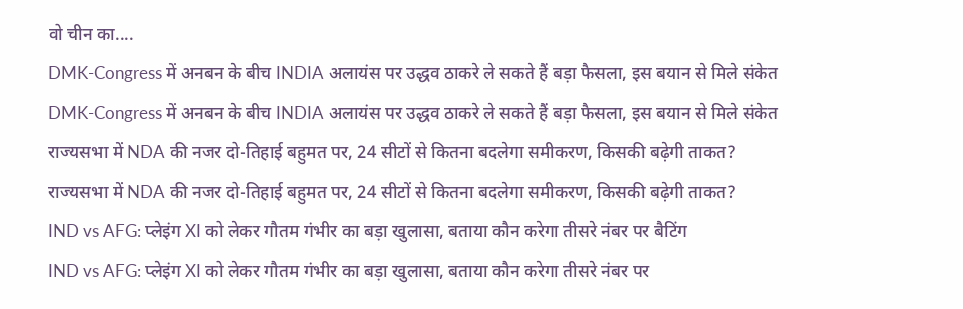वो चीन का....
DMK-Congress में अनबन के बीच INDIA अलायंस पर उद्धव ठाकरे ले सकते हैं बड़ा फैसला, इस बयान से मिले संकेत
DMK-Congress में अनबन के बीच INDIA अलायंस पर उद्धव ठाकरे ले सकते हैं बड़ा फैसला, इस बयान से मिले संकेत
राज्यसभा में NDA की नजर दो-तिहाई बहुमत पर, 24 सीटों से कितना बदलेगा समीकरण, किसकी बढ़ेगी ताकत?
राज्यसभा में NDA की नजर दो-तिहाई बहुमत पर, 24 सीटों से कितना बदलेगा समीकरण, किसकी बढ़ेगी ताकत?
IND vs AFG: प्लेइंग XI को लेकर गौतम गंभीर का बड़ा खुलासा, बताया कौन करेगा तीसरे नंबर पर बैटिंग
IND vs AFG: प्लेइंग XI को लेकर गौतम गंभीर का बड़ा खुलासा, बताया कौन करेगा तीसरे नंबर पर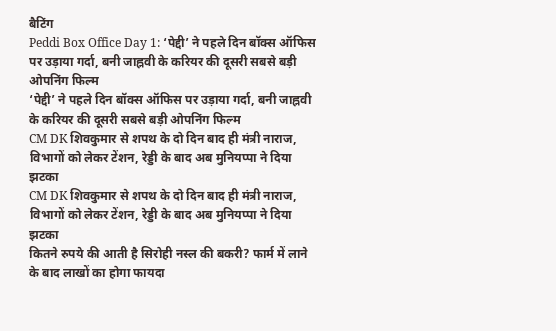बैटिंग
Peddi Box Office Day 1: ‘पेद्दी’ ने पहले दिन बॉक्स ऑफिस पर उड़ाया गर्दा, बनी जाह्नवी के करियर की दूसरी सबसे बड़ी ओपनिंग फिल्म
‘पेद्दी’ ने पहले दिन बॉक्स ऑफिस पर उड़ाया गर्दा, बनी जाह्नवी के करियर की दूसरी सबसे बड़ी ओपनिंग फिल्म
CM DK शिवकुमार से शपथ के दो दिन बाद ही मंत्री नाराज, विभागों को लेकर टेंशन, रेड्डी के बाद अब मुनियप्पा ने दिया झटका
CM DK शिवकुमार से शपथ के दो दिन बाद ही मंत्री नाराज, विभागों को लेकर टेंशन, रेड्डी के बाद अब मुनियप्पा ने दिया झटका
कितने रुपये की आती है सिरोही नस्ल की बकरी? फार्म में लाने के बाद लाखों का होगा फायदा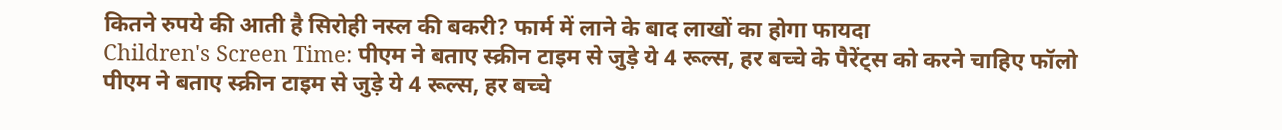कितने रुपये की आती है सिरोही नस्ल की बकरी? फार्म में लाने के बाद लाखों का होगा फायदा
Children's Screen Time: पीएम ने बताए स्क्रीन टाइम से जुड़े ये 4 रूल्स, हर बच्चे के पैरेंट्स को करने चाहिए फॉलो
पीएम ने बताए स्क्रीन टाइम से जुड़े ये 4 रूल्स, हर बच्चे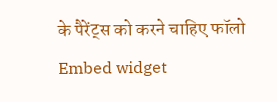के पैरेंट्स को करने चाहिए फॉलो
Embed widget